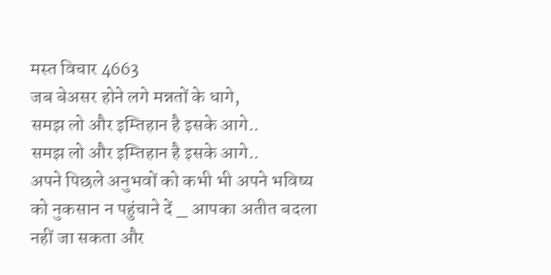मस्त विचार 4663
जब बेअसर होने लगे मन्नतों के धागे,
समझ लो और इम्तिहान है इसके आगे..
समझ लो और इम्तिहान है इसके आगे..
अपने पिछले अनुभवों को कभी भी अपने भविष्य को नुकसान न पहुंचाने दें _ आपका अतीत बदला नहीं जा सकता और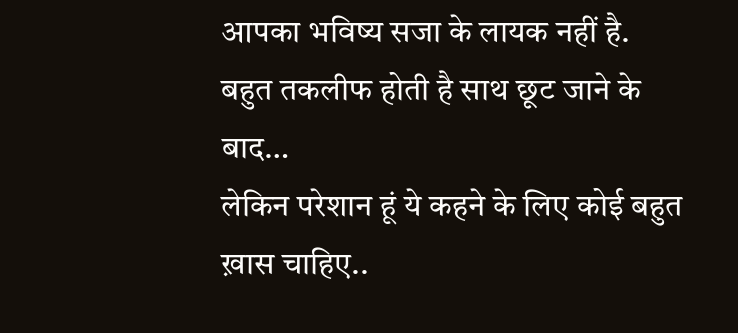आपका भविष्य सजा के लायक नहीं है.
बहुत तकलीफ होती है साथ छूट जाने के बाद…
लेकिन परेशान हूं ये कहने के लिए कोई बहुत ख़ास चाहिए..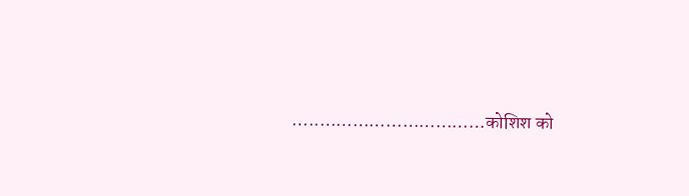…..…………………………कोशिश को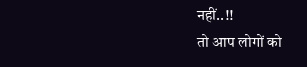नहीं..!!
तो आप लोगों को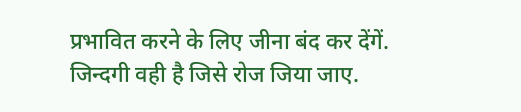प्रभावित करने के लिए जीना बंद कर देंगें.
जिन्दगी वही है जिसे रोज जिया जाए.